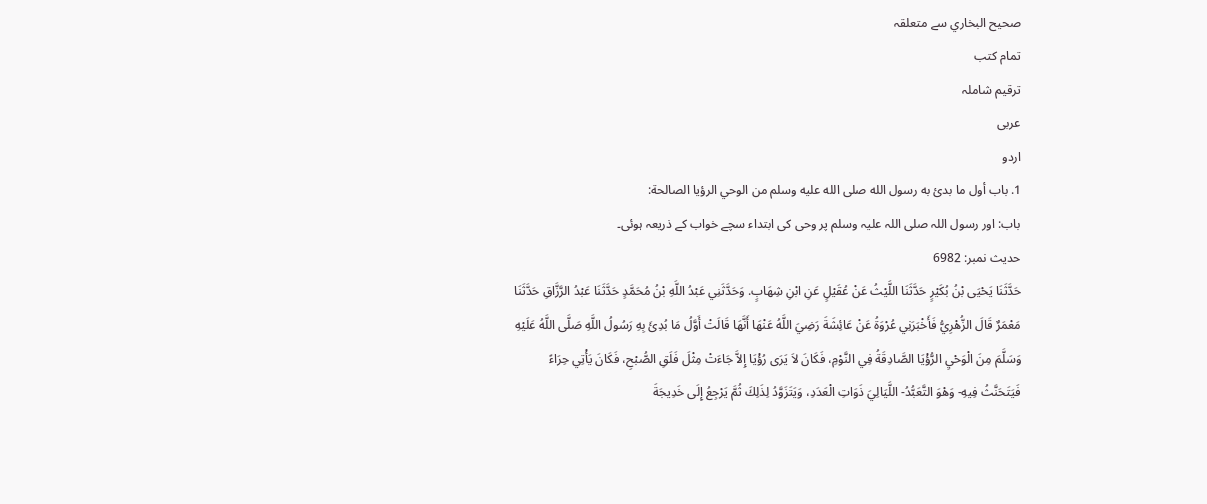صحيح البخاري سے متعلقہ
تمام کتب
ترقیم شاملہ
عربی
اردو
1. باب أول ما بدئ به رسول الله صلى الله عليه وسلم من الوحي الرؤيا الصالحة:
باب: اور رسول اللہ صلی اللہ علیہ وسلم پر وحی کی ابتداء سچے خواب کے ذریعہ ہوئی۔
حدیث نمبر: 6982
حَدَّثَنَا يَحْيَى بْنُ بُكَيْرٍ حَدَّثَنَا اللَّيْثُ عَنْ عُقَيْلٍ عَنِ ابْنِ شِهَابٍ. وَحَدَّثَنِي عَبْدُ اللَّهِ بْنُ مُحَمَّدٍ حَدَّثَنَا عَبْدُ الرَّزَّاقِ حَدَّثَنَا مَعْمَرٌ قَالَ الزُّهْرِيُّ فَأَخْبَرَنِي عُرْوَةُ عَنْ عَائِشَةَ رَضِيَ اللَّهُ عَنْهَا أَنَّهَا قَالَتْ أَوَّلُ مَا بُدِئَ بِهِ رَسُولُ اللَّهِ صَلَّى اللَّهُ عَلَيْهِ وَسَلَّمَ مِنَ الْوَحْيِ الرُّؤْيَا الصَّادِقَةُ فِي النَّوْمِ، فَكَانَ لاَ يَرَى رُؤْيَا إِلاَّ جَاءَتْ مِثْلَ فَلَقِ الصُّبْحِ، فَكَانَ يَأْتِي حِرَاءً فَيَتَحَنَّثُ فِيهِ- وَهْوَ التَّعَبُّدُ- اللَّيَالِيَ ذَوَاتِ الْعَدَدِ، وَيَتَزَوَّدُ لِذَلِكَ ثُمَّ يَرْجِعُ إِلَى خَدِيجَةَ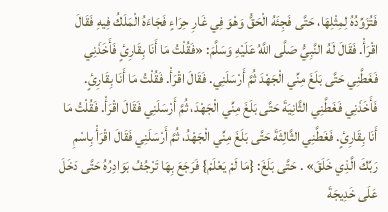فَتُزَوِّدُهُ لِمِثْلِهَا، حَتَّى فَجِئَهُ الْحَقُّ وَهْوَ فِي غَارِ حِرَاءٍ فَجَاءَهُ الْمَلَكُ فِيهِ فَقَالَ اقْرَأْ. فَقَالَ لَهُ النَّبِيُّ صَلَّى اللَّهُ عَلَيْهِ وَسَلَّمَ: «فَقُلْتُ مَا أَنَا بِقَارِئٍ فَأَخَذَنِي فَغَطَّنِي حَتَّى بَلَغَ مِنِّي الْجَهْدَ ثُمَّ أَرْسَلَنِي. فَقَالَ اقْرَأْ. فَقُلْتُ مَا أَنَا بِقَارِئٍ. فَأَخَذَنِي فَغَطَّنِي الثَّانِيَةَ حَتَّى بَلَغَ مِنِّي الْجَهْدَ، ثُمَّ أَرْسَلَنِي فَقَالَ اقْرَأْ. فَقُلْتُ مَا أَنَا بِقَارِئٍ. فَغَطَّنِي الثَّالِثَةَ حَتَّى بَلَغَ مِنِّي الْجَهْدُ، ثُمَّ أَرْسَلَنِي فَقَالَ اقْرَأْ بِاسْمِ رَبِّكَ الَّذِي خَلَقَ» . حَتَّى بَلَغَ: {مَا لَمْ يَعْلَمْ} فَرَجَعَ بِهَا تَرْجُفُ بَوَادِرُهُ حَتَّى دَخَلَ عَلَى خَدِيجَةَ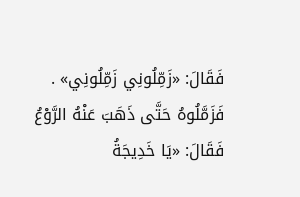فَقَالَ: «زَمِّلُونِي زَمِّلُونِي» . فَزَمَّلُوهُ حَتَّى ذَهَبَ عَنْهُ الرَّوْعُ فَقَالَ: «يَا خَدِيجَةُ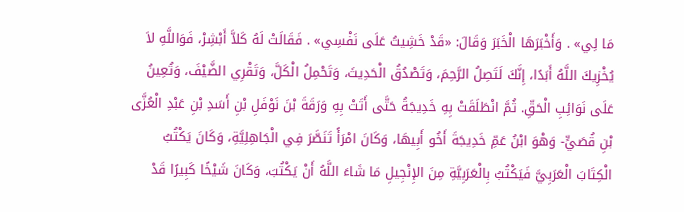مَا لِي» . وَأَخْبَرَهَا الْخَبَرَ وَقَالَ: «قَدْ خَشِيتُ عَلَى نَفْسِي» . فَقَالَتْ لَهُ كَلاَّ أَبْشِرْ، فَوَاللَّهِ لاَ يُخْزِيكَ اللَّهُ أَبَدًا، إِنَّكَ لَتَصِلُ الرَّحِمَ، وَتَصْدُقُ الْحَدِيثَ، وَتَحْمِلُ الْكَلَّ، وَتَقْرِي الضَّيْفَ، وَتُعِينُ عَلَى نَوَائِبِ الْحَقِّ. ثُمَّ انْطَلَقَتْ بِهِ خَدِيجَةُ حَتَّى أَتَتْ بِهِ وَرَقَةَ بْنَ نَوْفَلِ بْنِ أَسَدِ بْنِ عَبْدِ الْعُزَّى بْنِ قُصَيٍّ- وَهْوَ ابْنُ عَمِّ خَدِيجَةَ أَخُو أَبِيهَا، وَكَانَ امْرَأً تَنَصَّرَ فِي الْجَاهِلِيَّةِ، وَكَانَ يَكْتُبُ الْكِتَابَ الْعَرَبِيَّ فَيَكْتُبُ بِالْعَرَبِيَّةِ مِنَ الإِنْجِيلِ مَا شَاءَ اللَّهُ أَنْ يَكْتُبَ، وَكَانَ شَيْخًا كَبِيرًا قَدْ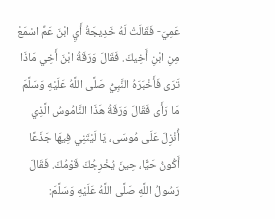عَمِيَ- فَقَالَتْ لَهُ خَدِيجَةُ أَيِ ابْنَ عَمِّ اسْمَعْ مِنِ ابْنِ أَخِيكَ. فَقَالَ وَرَقَةُ ابْنَ أَخِي مَاذَا تَرَى فَأَخْبَرَهُ النَّبِيُّ صَلَّى اللَّهُ عَلَيْهِ وَسَلَّمَ مَا رَأَى فَقَالَ وَرَقَةُ هَذَا النَّامُوسُ الَّذِي أُنْزِلَ عَلَى مُوسَى، يَا لَيْتَنِي فِيهَا جَذَعًا أَكُونُ حَيًّا، حِينَ يُخْرِجُكَ قَوْمُكَ. فَقَالَ رَسُولُ اللَّهِ صَلَّى اللَّهُ عَلَيْهِ وَسَلَّمَ: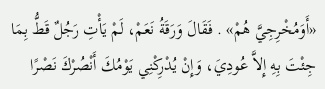«أَوَمُخْرِجِيَّ هُمْ» . فَقَالَ وَرَقَةُ نَعَمْ، لَمْ يَأْتِ رَجُلٌ قَطُّ بِمَا جِئْتَ بِهِ إِلاَّ عُودِيَ، وَإِنْ يُدْرِكْنِي يَوْمُكَ أَنْصُرْكَ نَصْرًا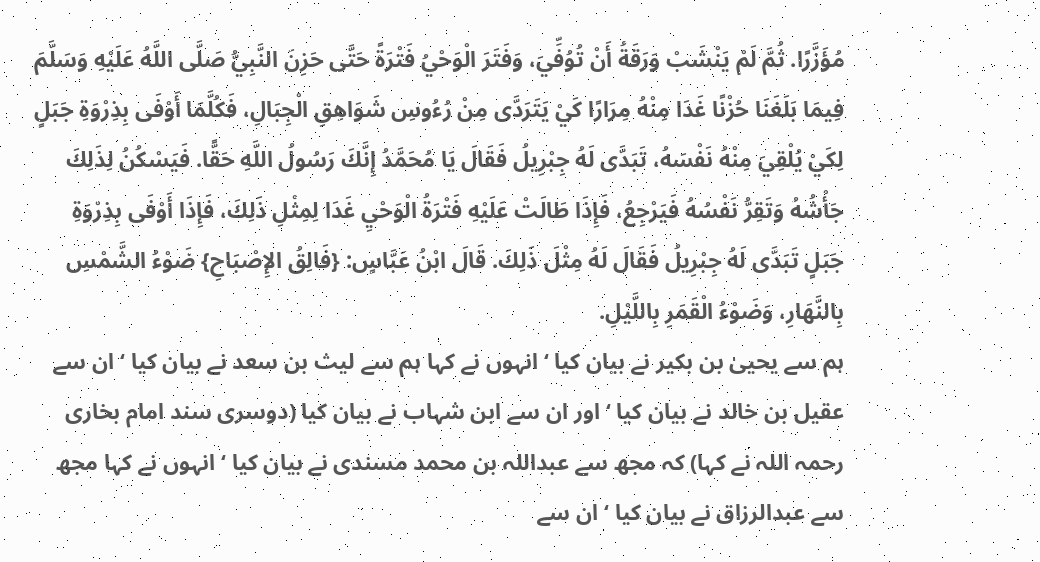مُؤَزَّرًا. ثُمَّ لَمْ يَنْشَبْ وَرَقَةُ أَنْ تُوُفِّيَ، وَفَتَرَ الْوَحْيُ فَتْرَةً حَتَّى حَزِنَ النَّبِيُّ صَلَّى اللَّهُ عَلَيْهِ وَسَلَّمَ فِيمَا بَلَغَنَا حُزْنًا غَدَا مِنْهُ مِرَارًا كَيْ يَتَرَدَّى مِنْ رُءُوسِ شَوَاهِقِ الْجِبَالِ، فَكُلَّمَا أَوْفَى بِذِرْوَةِ جَبَلٍ لِكَيْ يُلْقِيَ مِنْهُ نَفْسَهُ، تَبَدَّى لَهُ جِبْرِيلُ فَقَالَ يَا مُحَمَّدُ إِنَّكَ رَسُولُ اللَّهِ حَقًّا. فَيَسْكُنُ لِذَلِكَ جَأْشُهُ وَتَقِرُّ نَفْسُهُ فَيَرْجِعُ، فَإِذَا طَالَتْ عَلَيْهِ فَتْرَةُ الْوَحْيِ غَدَا لِمِثْلِ ذَلِكَ، فَإِذَا أَوْفَى بِذِرْوَةِ جَبَلٍ تَبَدَّى لَهُ جِبْرِيلُ فَقَالَ لَهُ مِثْلَ ذَلِكَ. قَالَ ابْنُ عَبَّاسٍ: {فَالِقُ الإِصْبَاحِ} ضَوْءُ الشَّمْسِ بِالنَّهَارِ، وَضَوْءُ الْقَمَرِ بِاللَّيْلِ.
ہم سے یحییٰ بن بکیر نے بیان کیا ‘ انہوں نے کہا ہم سے لیث بن سعد نے بیان کیا ‘ ان سے عقیل بن خالد نے بیان کیا ‘ اور ان سے ابن شہاب نے بیان کیا (دوسری سند امام بخاری رحمہ اللہ نے کہا) کہ مجھ سے عبداللہ بن محمد مسندی نے بیان کیا ‘ انہوں نے کہا مجھ سے عبدالرزاق نے بیان کیا ‘ ان سے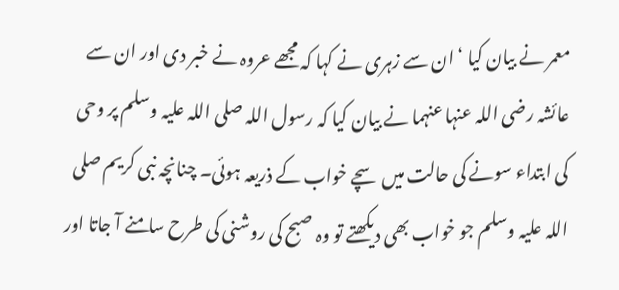معمر نے بیان کیا ‘ ان سے زہری نے کہا کہ مجھے عروہ نے خبر دی اور ان سے عائشہ رضی اللہ عنہا عنہما نے بیان کیا کہ رسول اللہ صلی اللہ علیہ وسلم پر وحی کی ابتداء سونے کی حالت میں سچے خواب کے ذریعہ ہوئی۔ چنانچہ نبی کریم صلی اللہ علیہ وسلم جو خواب بھی دیکھتے تو وہ صبح کی روشنی کی طرح سامنے آ جاتا اور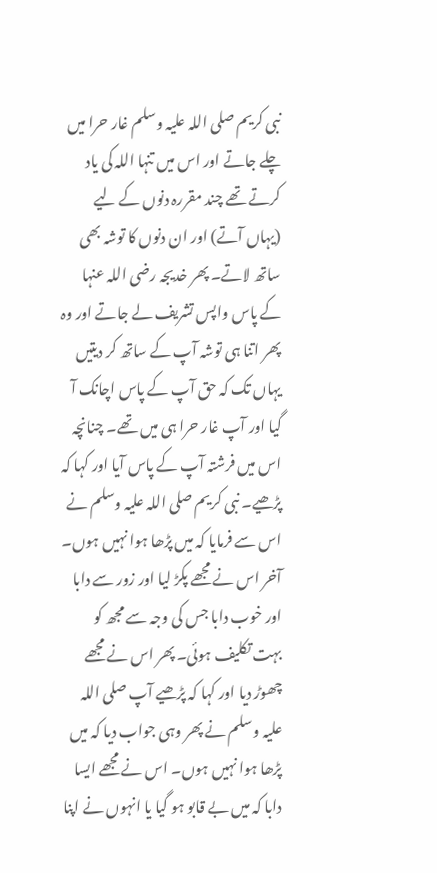نبی کریم صلی اللہ علیہ وسلم غار حرا میں چلے جاتے اور اس میں تنہا اللہ کی یاد کرتے تھے چند مقررہ دنوں کے لیے (یہاں آتے) اور ان دنوں کا توشہ بھی ساتھ لاتے۔ پھر خدیجہ رضی اللہ عنہا کے پاس واپس تشریف لے جاتے اور وہ پھر اتنا ہی توشہ آپ کے ساتھ کر دیتیں یہاں تک کہ حق آپ کے پاس اچانک آ گیا اور آپ غار حرا ہی میں تھے۔ چنانچہ اس میں فرشتہ آپ کے پاس آیا اور کہا کہ پڑھیے۔ نبی کریم صلی اللہ علیہ وسلم نے اس سے فرمایا کہ میں پڑھا ہوا نہیں ہوں۔ آخر اس نے مجھے پکڑ لیا اور زور سے دابا اور خوب دابا جس کی وجہ سے مجھ کو بہت تکلیف ہوئی۔ پھر اس نے مجھے چھوڑ دیا اور کہا کہ پڑھیے آپ صلی اللہ علیہ وسلم نے پھر وہی جواب دیا کہ میں پڑھا ہوا نہیں ہوں۔ اس نے مجھے ایسا دابا کہ میں بے قابو ہو گیا یا انہوں نے اپنا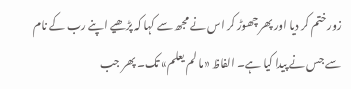زور ختم کر دیا اور پھر چھوڑ کر اس نے مجھ سے کہا کہ پڑھیے اپنے رب کے نام سے جس نے پیدا کیا ہے۔ الفاظ «ما لم يعلم» تک۔ پھر جب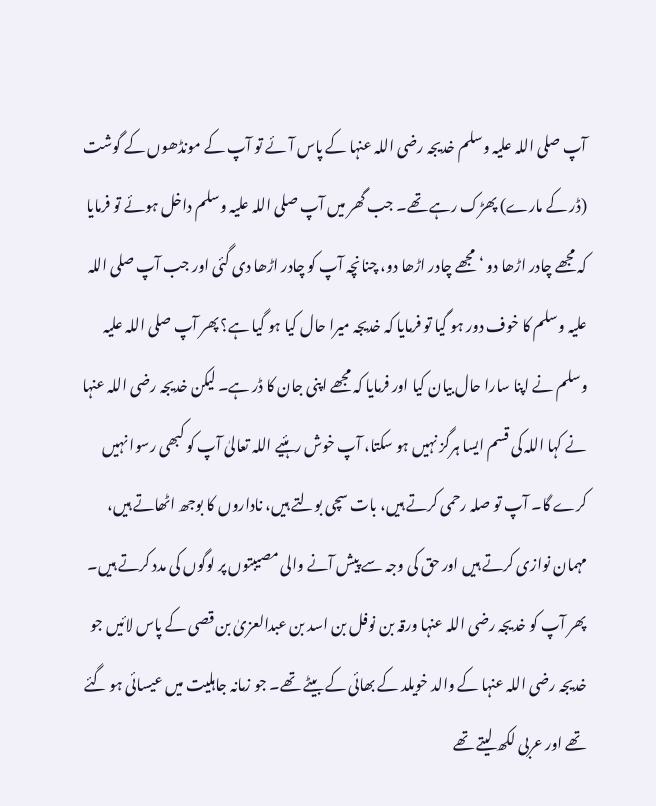آپ صلی اللہ علیہ وسلم خدیجہ رضی اللہ عنہا کے پاس آئے تو آپ کے مونڈھوں کے گوشت (ڈر کے مارے) پھڑک رہے تھے۔ جب گھر میں آپ صلی اللہ علیہ وسلم داخل ہوئے تو فرمایا کہ مجھے چادر اڑھا دو ‘ مجھے چادر اڑھا دو، چنانچہ آپ کو چادر اڑھا دی گئی اور جب آپ صلی اللہ علیہ وسلم کا خوف دور ہو گیا تو فرمایا کہ خدیجہ میرا حال کیا ہو گیا ہے؟ پھر آپ صلی اللہ علیہ وسلم نے اپنا سارا حال بیان کیا اور فرمایا کہ مجھے اپنی جان کا ڈر ہے۔ لیکن خدیجہ رضی اللہ عنہا نے کہا اللہ کی قسم ایسا ہرگز نہیں ہو سکتا، آپ خوش رہئیے اللہ تعالیٰ آپ کو کبھی رسوا نہیں کرے گا۔ آپ تو صلہ رحمی کرتے ہیں، بات سچی بولتے ہیں، ناداروں کا بوجھ اٹھاتے ہیں، مہمان نوازی کرتے ہیں اور حق کی وجہ سے پیش آنے والی مصیبتوں پر لوگوں کی مدد کرتے ہیں۔ پھر آپ کو خدیجہ رضی اللہ عنہا ورقہ بن نوفل بن اسد بن عبدالعزیٰ بن قصی کے پاس لائیں جو خدیجہ رضی اللہ عنہا کے والد خویلد کے بھائی کے بیٹے تھے۔ جو زمانہ جاہلیت میں عیسائی ہو گئے تھے اور عربی لکھ لیتے تھے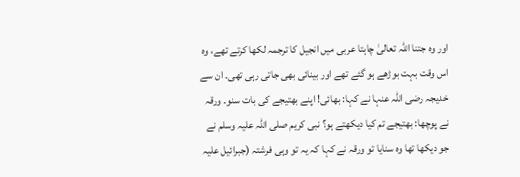اور وہ جتنا اللہ تعالیٰ چاہتا عربی میں انجیل کا ترجمہ لکھا کرتے تھے، وہ اس وقت بہت بوڑھے ہو گئے تھے اور بینائی بھی جاتی رہی تھی۔ ان سے خدیجہ رضی اللہ عنہا نے کہا: بھائی! اپنے بھتیجے کی بات سنو۔ ورقہ نے پوچھا: بھتیجے تم کیا دیکھتے ہو؟ نبی کریم صلی اللہ علیہ وسلم نے جو دیکھا تھا وہ سنایا تو ورقہ نے کہا کہ یہ تو وہی فرشتہ (جبرائیل علیہ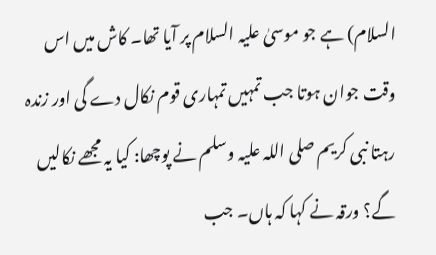السلام) ہے جو موسیٰ علیہ السلام پر آیا تھا۔ کاش میں اس وقت جوان ہوتا جب تمہیں تمہاری قوم نکال دے گی اور زندہ رہتا نبی کریم صلی اللہ علیہ وسلم نے پوچھا: کیا یہ مجھے نکالیں گے؟ ورقہ نے کہا کہ ہاں۔ جب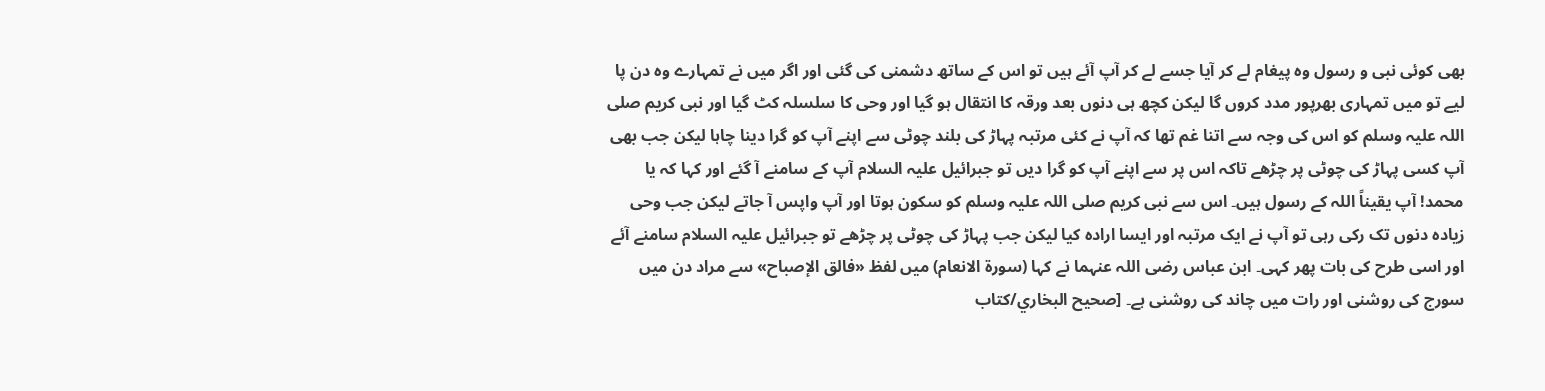بھی کوئی نبی و رسول وہ پیغام لے کر آیا جسے لے کر آپ آئے ہیں تو اس کے ساتھ دشمنی کی گئی اور اگر میں نے تمہارے وہ دن پا لیے تو میں تمہاری بھرپور مدد کروں گا لیکن کچھ ہی دنوں بعد ورقہ کا انتقال ہو گیا اور وحی کا سلسلہ کٹ گیا اور نبی کریم صلی اللہ علیہ وسلم کو اس کی وجہ سے اتنا غم تھا کہ آپ نے کئی مرتبہ پہاڑ کی بلند چوٹی سے اپنے آپ کو گرا دینا چاہا لیکن جب بھی آپ کسی پہاڑ کی چوٹی پر چڑھے تاکہ اس پر سے اپنے آپ کو گرا دیں تو جبرائیل علیہ السلام آپ کے سامنے آ گئے اور کہا کہ یا محمد! آپ یقیناً اللہ کے رسول ہیں۔ اس سے نبی کریم صلی اللہ علیہ وسلم کو سکون ہوتا اور آپ واپس آ جاتے لیکن جب وحی زیادہ دنوں تک رکی رہی تو آپ نے ایک مرتبہ اور ایسا ارادہ کیا لیکن جب پہاڑ کی چوٹی پر چڑھے تو جبرائیل علیہ السلام سامنے آئے اور اسی طرح کی بات پھر کہی۔ ابن عباس رضی اللہ عنہما نے کہا (سورۃ الانعام) میں لفظ «فالق الإصباح» سے مراد دن میں سورج کی روشنی اور رات میں چاند کی روشنی ہے۔ [صحيح البخاري/كتاب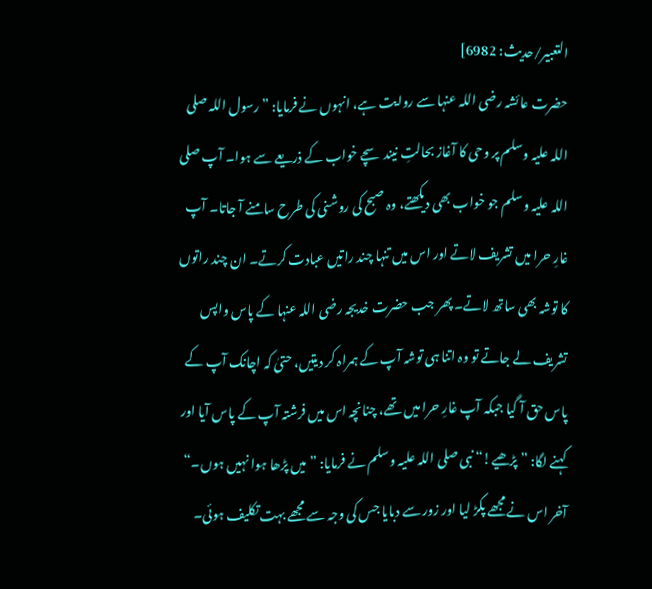التعبير/حدیث: 6982]
حضرت عائشہ رضی اللہ عنہا سے روایت ہے، انہوں نے فرمایا: ”رسول اللہ صلی اللہ علیہ وسلم پر وحی کا آغاز بحالتِ نیند سچے خواب کے ذریعے سے ہوا۔ آپ صلی اللہ علیہ وسلم جو خواب بھی دیکھتے، وہ صبح کی روشنی کی طرح سامنے آ جاتا۔ آپ غارِ حرا میں تشریف لاتے اور اس میں تنہا چند راتیں عبادت کرتے۔ ان چند راتوں کا توشہ بھی ساتھ لاتے۔ پھر جب حضرت خدیجہ رضی اللہ عنہا کے پاس واپس تشریف لے جاتے تو وہ اتنا ہی توشہ آپ کے ہمراہ کر دیتیں، حتیٰ کہ اچانک آپ کے پاس حق آ گیا جبکہ آپ غارِ حرا میں تھے، چنانچہ اس میں فرشتہ آپ کے پاس آیا اور کہنے لگا: ”پڑھیے!“ نبی صلی اللہ علیہ وسلم نے فرمایا: ”میں پڑھا ہوا نہیں ہوں۔“ آخر اس نے مجھے پکڑ لیا اور زور سے دبایا جس کی وجہ سے مجھے بہت تکلیف ہوئی۔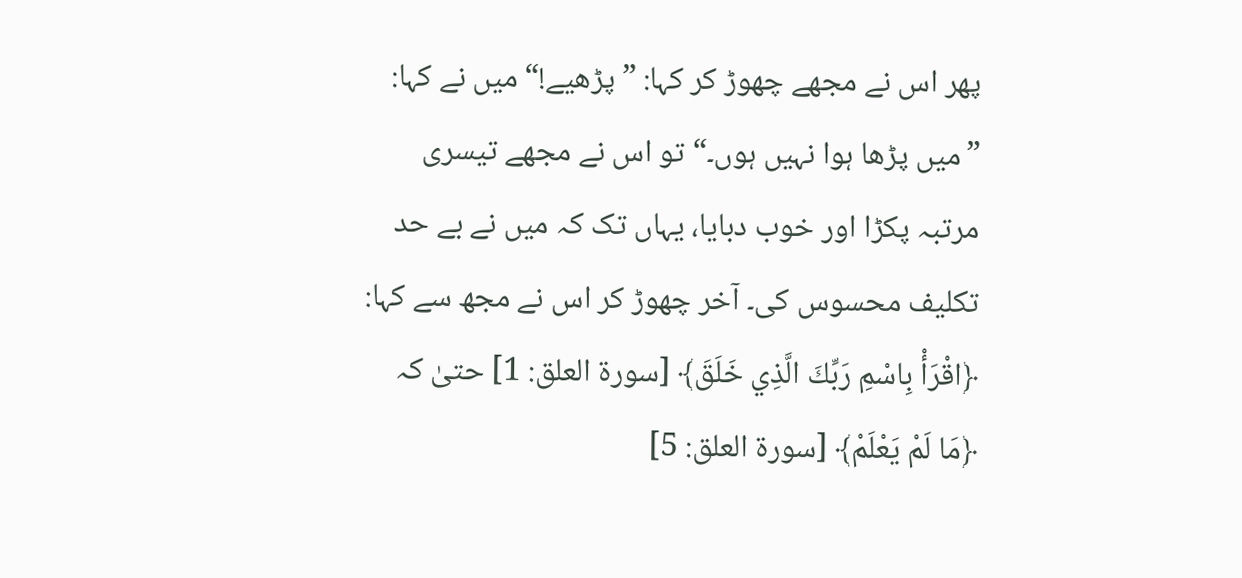پھر اس نے مجھے چھوڑ کر کہا: ”پڑھیے!“ میں نے کہا: ”میں پڑھا ہوا نہیں ہوں۔“ تو اس نے مجھے تیسری مرتبہ پکڑا اور خوب دبایا، یہاں تک کہ میں نے بے حد تکلیف محسوس کی۔ آخر چھوڑ کر اس نے مجھ سے کہا: ﴿اقْرَأْ بِاسْمِ رَبِّكَ الَّذِي خَلَقَ﴾ [سورة العلق: 1] حتیٰ کہ ﴿مَا لَمْ يَعْلَمْ﴾ [سورة العلق: 5]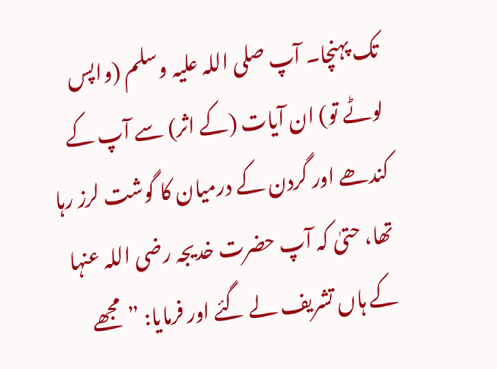تک پہنچا۔ آپ صلی اللہ علیہ وسلم (واپس لوٹے تو) ان آیات (کے اثر) سے آپ کے کندھے اور گردن کے درمیان کا گوشت لرز رہا تھا، حتیٰ کہ آپ حضرت خدیجہ رضی اللہ عنہا کے ہاں تشریف لے گئے اور فرمایا: ”مجھے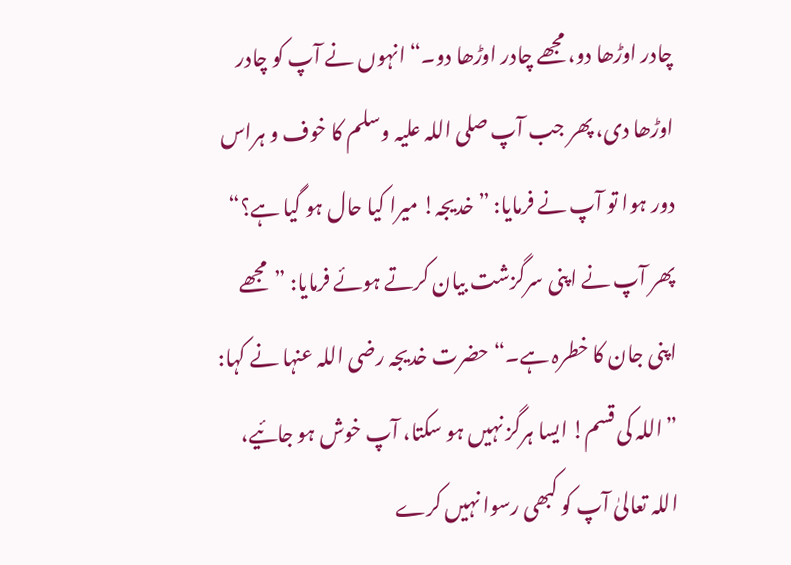چادر اوڑھا دو، مجھے چادر اوڑھا دو۔“ انہوں نے آپ کو چادر اوڑھا دی، پھر جب آپ صلی اللہ علیہ وسلم کا خوف و ہراس دور ہوا تو آپ نے فرمایا: ”خدیجہ! میرا کیا حال ہو گیا ہے؟“ پھر آپ نے اپنی سرگزشت بیان کرتے ہوئے فرمایا: ”مجھے اپنی جان کا خطرہ ہے۔“ حضرت خدیجہ رضی اللہ عنہا نے کہا: ”اللہ کی قسم! ایسا ہرگز نہیں ہو سکتا، آپ خوش ہو جائیے، اللہ تعالیٰ آپ کو کبھی رسوا نہیں کرے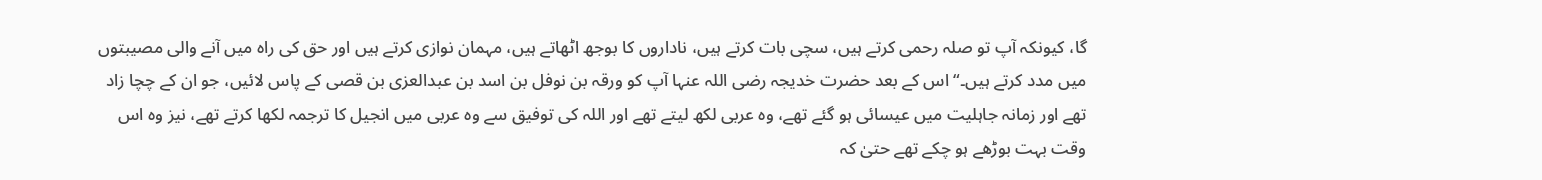گا، کیونکہ آپ تو صلہ رحمی کرتے ہیں، سچی بات کرتے ہیں، ناداروں کا بوجھ اٹھاتے ہیں، مہمان نوازی کرتے ہیں اور حق کی راہ میں آنے والی مصیبتوں میں مدد کرتے ہیں۔“ اس کے بعد حضرت خدیجہ رضی اللہ عنہا آپ کو ورقہ بن نوفل بن اسد بن عبدالعزی بن قصی کے پاس لائیں، جو ان کے چچا زاد تھے اور زمانہ جاہلیت میں عیسائی ہو گئے تھے، وہ عربی لکھ لیتے تھے اور اللہ کی توفیق سے وہ عربی میں انجیل کا ترجمہ لکھا کرتے تھے، نیز وہ اس وقت بہت بوڑھے ہو چکے تھے حتیٰ کہ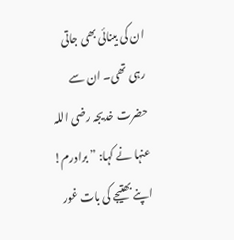ان کی بینائی بھی جاتی رہی تھی۔ ان سے حضرت خدیجہ رضی اللہ عنہا نے کہا: ”برادرم! اپنے بھتیجے کی بات غور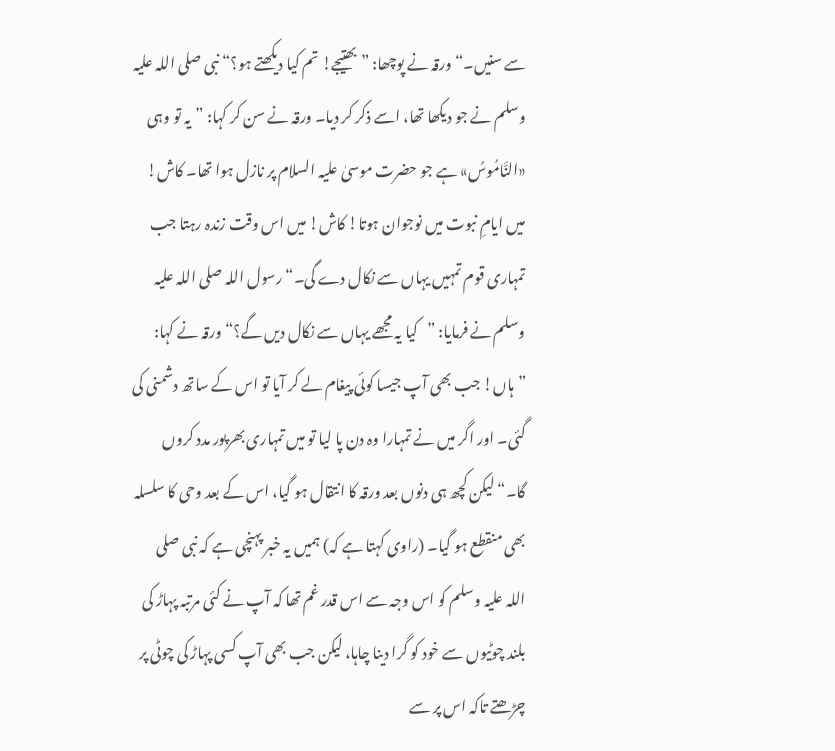سے سنیں۔“ ورقہ نے پوچھا: ”بھتیجے! تم کیا دیکھتے ہو؟“ نبی صلی اللہ علیہ وسلم نے جو دیکھا تھا، اسے ذکر کر دیا۔ ورقہ نے سن کر کہا: ”یہ تو وہی «النَّامُوسُ» ہے جو حضرت موسیٰ علیہ السلام پر نازل ہوا تھا۔ کاش! میں ایامِ نبوت میں نوجوان ہوتا! کاش! میں اس وقت زندہ رہتا جب تمہاری قوم تمہیں یہاں سے نکال دے گی۔“ رسول اللہ صلی اللہ علیہ وسلم نے فرمایا: ”کیا یہ مجھے یہاں سے نکال دیں گے؟“ ورقہ نے کہا: ”ہاں! جب بھی آپ جیسا کوئی پیغام لے کر آیا تو اس کے ساتھ دشمنی کی گئی۔ اور اگر میں نے تمہارا وہ دن پا لیا تو میں تمہاری بھرپور مدد کروں گا۔“ لیکن کچھ ہی دنوں بعد ورقہ کا انتقال ہو گیا، اس کے بعد وحی کا سلسلہ بھی منقطع ہو گیا۔ (راوی کہتا ہے کہ) ہمیں یہ خبر پہنچی ہے کہ نبی صلی اللہ علیہ وسلم کو اس وجہ سے اس قدر غم تھا کہ آپ نے کئی مرتبہ پہاڑ کی بلند چوٹیوں سے خود کو گرا دینا چاہا، لیکن جب بھی آپ کسی پہاڑ کی چوٹی پر چڑھتے تاکہ اس پر سے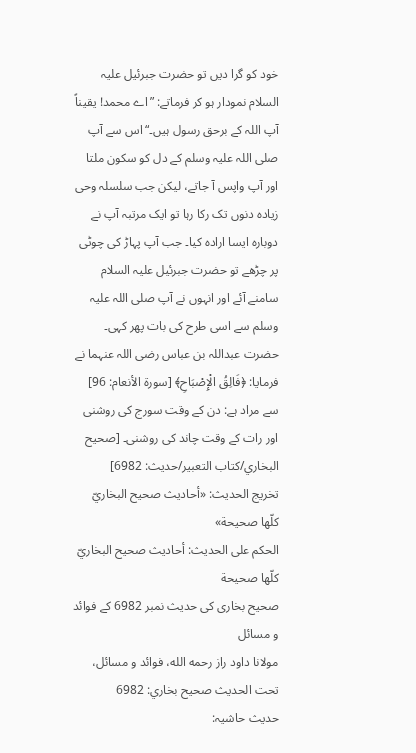خود کو گرا دیں تو حضرت جبرئیل علیہ السلام نمودار ہو کر فرماتے: ”اے محمد! یقیناً آپ اللہ کے برحق رسول ہیں۔“ اس سے آپ صلی اللہ علیہ وسلم کے دل کو سکون ملتا اور آپ واپس آ جاتے، لیکن جب سلسلہ وحی زیادہ دنوں تک رکا رہا تو ایک مرتبہ آپ نے دوبارہ ایسا ارادہ کیا۔ جب آپ پہاڑ کی چوٹی پر چڑھے تو حضرت جبرئیل علیہ السلام سامنے آئے اور انہوں نے آپ صلی اللہ علیہ وسلم سے اسی طرح کی بات پھر کہی۔ حضرت عبداللہ بن عباس رضی اللہ عنہما نے فرمایا: ﴿فَالِقُ الْإِصْبَاحِ﴾ [سورة الأنعام: 96] سے مراد ہے: دن کے وقت سورج کی روشنی اور رات کے وقت چاند کی روشنی۔ [صحيح البخاري/كتاب التعبير/حدیث: 6982]
تخریج الحدیث: «أحاديث صحيح البخاريّ كلّها صحيحة»
الحكم على الحديث: أحاديث صحيح البخاريّ كلّها صحيحة
صحیح بخاری کی حدیث نمبر 6982 کے فوائد و مسائل
مولانا داود راز رحمه الله، فوائد و مسائل، تحت الحديث صحيح بخاري: 6982
حدیث حاشیہ: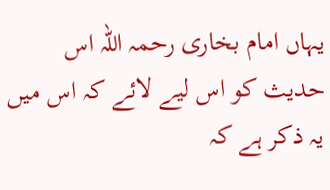یہاں امام بخاری رحمہ اللہ اس حدیث کو اس لیے لائے کہ اس میں یہ ذکر ہے کہ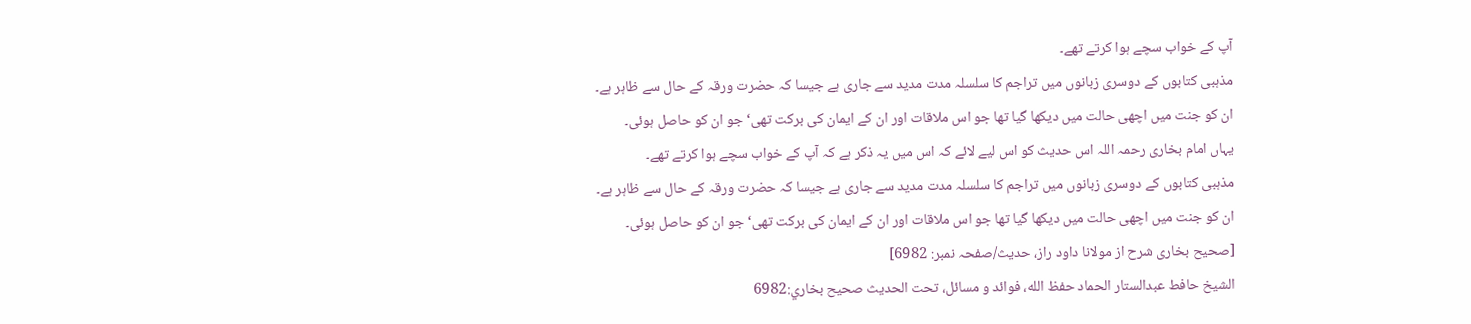آپ کے خواب سچے ہوا کرتے تھے۔
مذہبی کتابوں کے دوسری زبانوں میں تراجم کا سلسلہ مدت مدید سے جاری ہے جیسا کہ حضرت ورقہ کے حال سے ظاہر ہے۔
ان کو جنت میں اچھی حالت میں دیکھا گیا تھا جو اس ملاقات اور ان کے ایمان کی برکت تھی‘ جو ان کو حاصل ہوئی۔
یہاں امام بخاری رحمہ اللہ اس حدیث کو اس لیے لائے کہ اس میں یہ ذکر ہے کہ آپ کے خواب سچے ہوا کرتے تھے۔
مذہبی کتابوں کے دوسری زبانوں میں تراجم کا سلسلہ مدت مدید سے جاری ہے جیسا کہ حضرت ورقہ کے حال سے ظاہر ہے۔
ان کو جنت میں اچھی حالت میں دیکھا گیا تھا جو اس ملاقات اور ان کے ایمان کی برکت تھی‘ جو ان کو حاصل ہوئی۔
[صحیح بخاری شرح از مولانا داود راز، حدیث/صفحہ نمبر: 6982]
الشيخ حافط عبدالستار الحماد حفظ الله، فوائد و مسائل، تحت الحديث صحيح بخاري:6982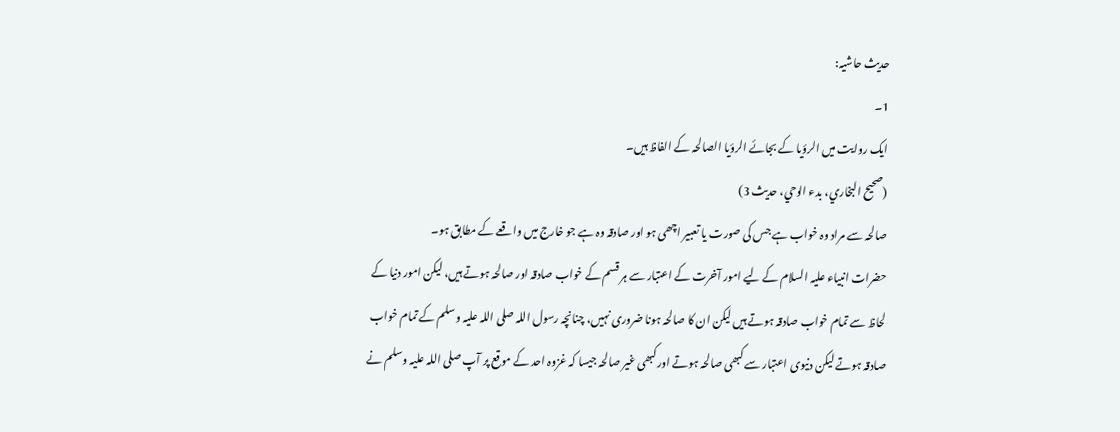حدیث حاشیہ:
1۔
ایک روایت میں الرؤیا کے بجائے الرؤیا الصالحہ کے الفاظ ہیں۔
(صحیح البخاري، بدء الوحي، حدیث 3)
صالحہ سے مراد وہ خواب ہے جس کی صورت یا تعبیر اچھی ہو اور صادقہ وہ ہے جو خارج میں واقعے کے مطابق ہو۔
حضرات انبیاء علیہ السلام کے لیے امور آخرت کے اعتبار سے ہر قسم کے خواب صادقہ اور صالحہ ہوتے ہیں، لیکن امور دنیا کے لحاظ سے تمام خواب صادقہ ہوتے ہیں لیکن ان کا صالحہ ہونا ضروری نہیں، چنانچہ رسول اللہ صلی اللہ علیہ وسلم کے تمام خواب صادقہ ہوتے لیکن دنیوی اعتبار سے کبھی صالحہ ہوتے اور کبھی غیر صالحہ جیسا کہ غزوہ احد کے موقع پر آپ صلی اللہ علیہ وسلم نے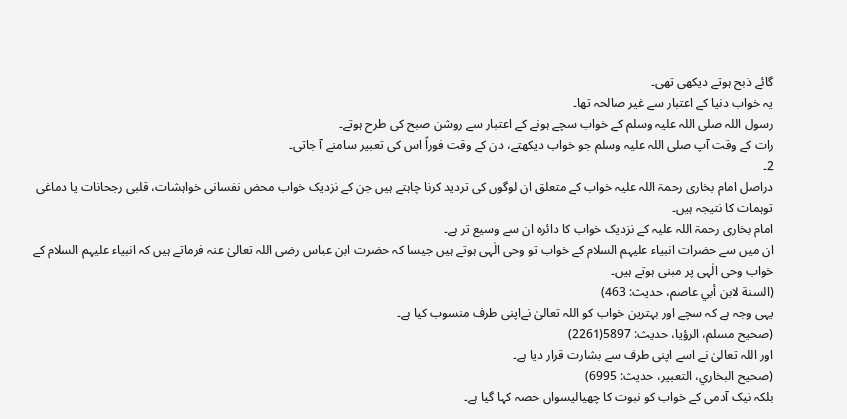گائے ذبح ہوتے دیکھی تھی۔
یہ خواب دنیا کے اعتبار سے غیر صالحہ تھا۔
رسول اللہ صلی اللہ علیہ وسلم کے خواب سچے ہونے کے اعتبار سے روشن صبح کی طرح ہوتے۔
رات کے وقت آپ صلی اللہ علیہ وسلم جو خواب دیکھتے، دن کے وقت فوراً اس کی تعبیر سامنے آ جاتی۔
2۔
دراصل امام بخاری رحمۃ اللہ علیہ خواب کے متعلق ان لوگوں کی تردید کرنا چاہتے ہیں جن کے نزدیک خواب محض نفسانی خواہشات، قلبی رجحانات یا دماغی توہمات کا نتیجہ ہیں۔
امام بخاری رحمۃ اللہ علیہ کے نزدیک خواب کا دائرہ ان سے وسیع تر ہے۔
ان میں سے حضرات انبیاء علیہم السلام کے خواب تو وحی الٰہی ہوتے ہیں جیسا کہ حضرت ابن عباس رضی اللہ تعالیٰ عنہ فرماتے ہیں کہ انبیاء علیہم السلام کے خواب وحی الٰہی پر مبنی ہوتے ہیں۔
(السنة لابن أبي عاصم، حدیث: 463)
یہی وجہ ہے کہ سچے اور بہترین خواب کو اللہ تعالیٰ نےاپنی طرف منسوب کیا ہے۔
(صحیح مسلم، الرؤیا، حدیث: 5897(2261)
اور اللہ تعالیٰ نے اسے اپنی طرف سے بشارت قرار دیا ہے۔
(صحیح البخاري، التعبیر، حدیث: 6995)
بلکہ نیک آدمی کے خواب کو نبوت کا چھیالیسواں حصہ کہا گیا ہے۔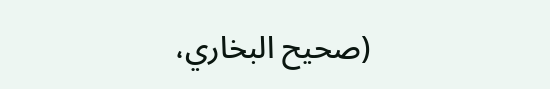(صحیح البخاري،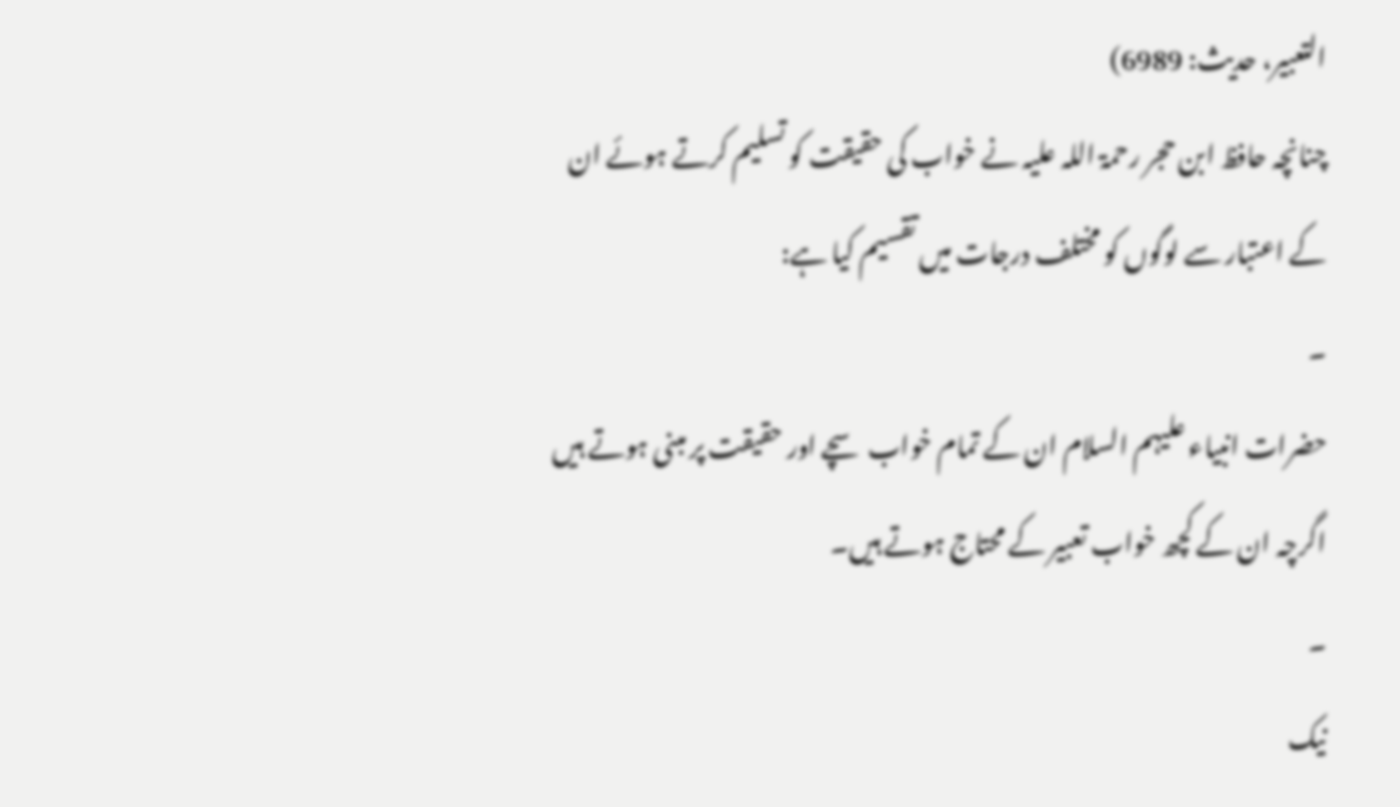التعبیر، حدیث: 6989)
چنانچہ حافظ ابن حجر رحمۃ اللہ علیہ نے خواب کی حقیقت کو تسلیم کرتے ہوئے ان کے اعتبار سے لوگوں کو مختلف درجات میں تقسیم کیا ہے:
۔
حضرات انبیاء علیہم السلام ان کے تمام خواب سچے اور حقیقت پر مبنی ہوتے ہیں اگرچہ ان کے کچھ خواب تعبیر کے محتاج ہوتے ہیں۔
۔
نیک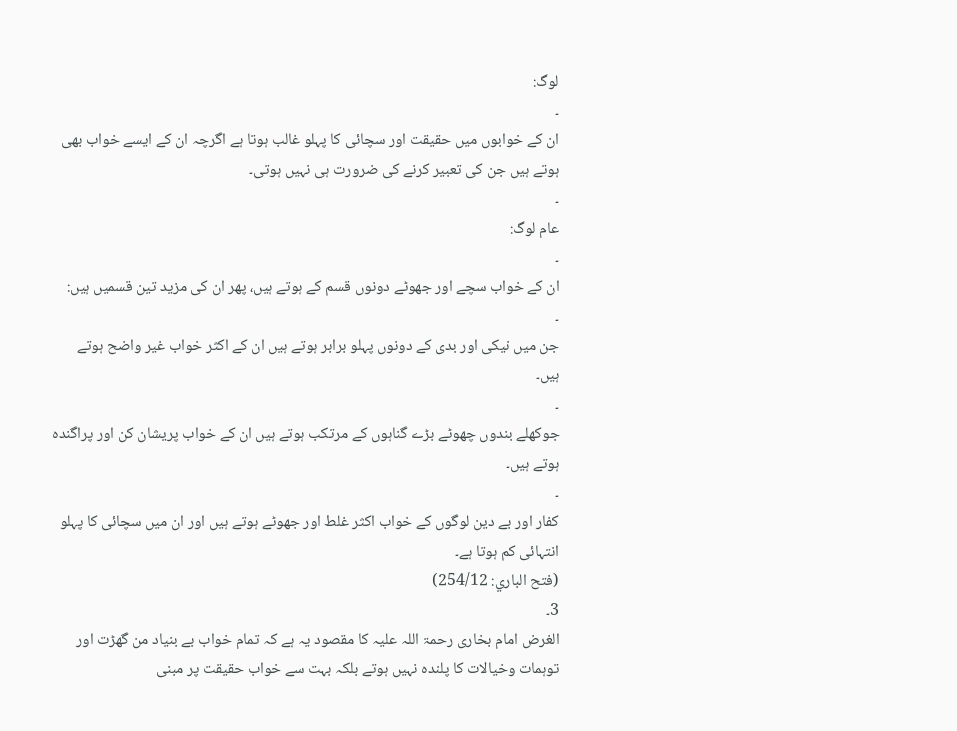لوگ:
۔
ان کے خوابوں میں حقیقت اور سچائی کا پہلو غالب ہوتا ہے اگرچہ ان کے ایسے خواب بھی ہوتے ہیں جن کی تعبیر کرنے کی ضرورت ہی نہیں ہوتی۔
۔
عام لوگ:
۔
ان کے خواب سچے اور جھوٹے دونوں قسم کے ہوتے ہیں، پھر ان کی مزید تین قسمیں ہیں:
۔
جن میں نیکی اور بدی کے دونوں پہلو برابر ہوتے ہیں ان کے اکثر خواب غیر واضح ہوتے ہیں۔
۔
جوکھلے بندوں چھوٹے بڑے گناہوں کے مرتکب ہوتے ہیں ان کے خواب پریشان کن اور پراگندہ ہوتے ہیں۔
۔
کفار اور بے دین لوگوں کے خواب اکثر غلط اور جھوٹے ہوتے ہیں اور ان میں سچائی کا پہلو انتہائی کم ہوتا ہے۔
(فتح الباري: 254/12)
3۔
الغرض امام بخاری رحمۃ اللہ علیہ کا مقصود یہ ہے کہ تمام خواب بے بنیاد من گھڑت اور توہمات وخیالات کا پلندہ نہیں ہوتے بلکہ بہت سے خواب حقیقت پر مبنی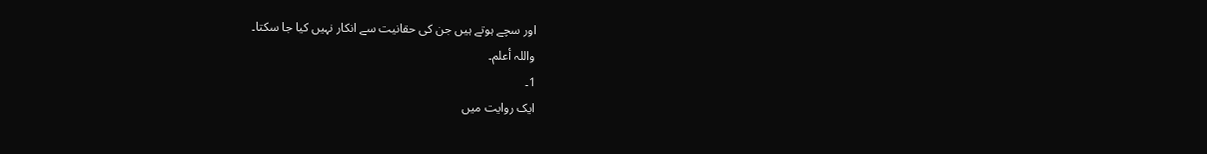اور سچے ہوتے ہیں جن کی حقانیت سے انکار نہیں کیا جا سکتا۔
واللہ أعلم۔
1۔
ایک روایت میں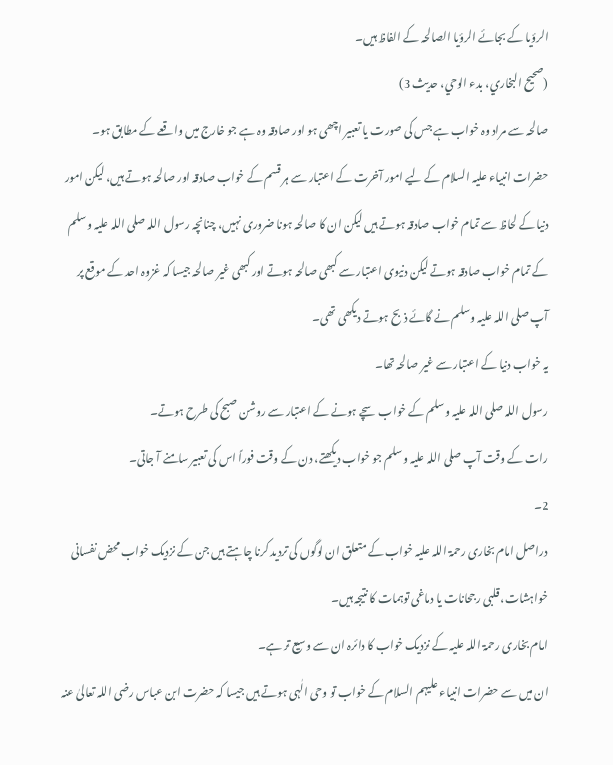الرؤیا کے بجائے الرؤیا الصالحہ کے الفاظ ہیں۔
(صحیح البخاري، بدء الوحي، حدیث 3)
صالحہ سے مراد وہ خواب ہے جس کی صورت یا تعبیر اچھی ہو اور صادقہ وہ ہے جو خارج میں واقعے کے مطابق ہو۔
حضرات انبیاء علیہ السلام کے لیے امور آخرت کے اعتبار سے ہر قسم کے خواب صادقہ اور صالحہ ہوتے ہیں، لیکن امور دنیا کے لحاظ سے تمام خواب صادقہ ہوتے ہیں لیکن ان کا صالحہ ہونا ضروری نہیں، چنانچہ رسول اللہ صلی اللہ علیہ وسلم کے تمام خواب صادقہ ہوتے لیکن دنیوی اعتبار سے کبھی صالحہ ہوتے اور کبھی غیر صالحہ جیسا کہ غزوہ احد کے موقع پر آپ صلی اللہ علیہ وسلم نے گائے ذبح ہوتے دیکھی تھی۔
یہ خواب دنیا کے اعتبار سے غیر صالحہ تھا۔
رسول اللہ صلی اللہ علیہ وسلم کے خواب سچے ہونے کے اعتبار سے روشن صبح کی طرح ہوتے۔
رات کے وقت آپ صلی اللہ علیہ وسلم جو خواب دیکھتے، دن کے وقت فوراً اس کی تعبیر سامنے آ جاتی۔
2۔
دراصل امام بخاری رحمۃ اللہ علیہ خواب کے متعلق ان لوگوں کی تردید کرنا چاہتے ہیں جن کے نزدیک خواب محض نفسانی خواہشات، قلبی رجحانات یا دماغی توہمات کا نتیجہ ہیں۔
امام بخاری رحمۃ اللہ علیہ کے نزدیک خواب کا دائرہ ان سے وسیع تر ہے۔
ان میں سے حضرات انبیاء علیہم السلام کے خواب تو وحی الٰہی ہوتے ہیں جیسا کہ حضرت ابن عباس رضی اللہ تعالیٰ عنہ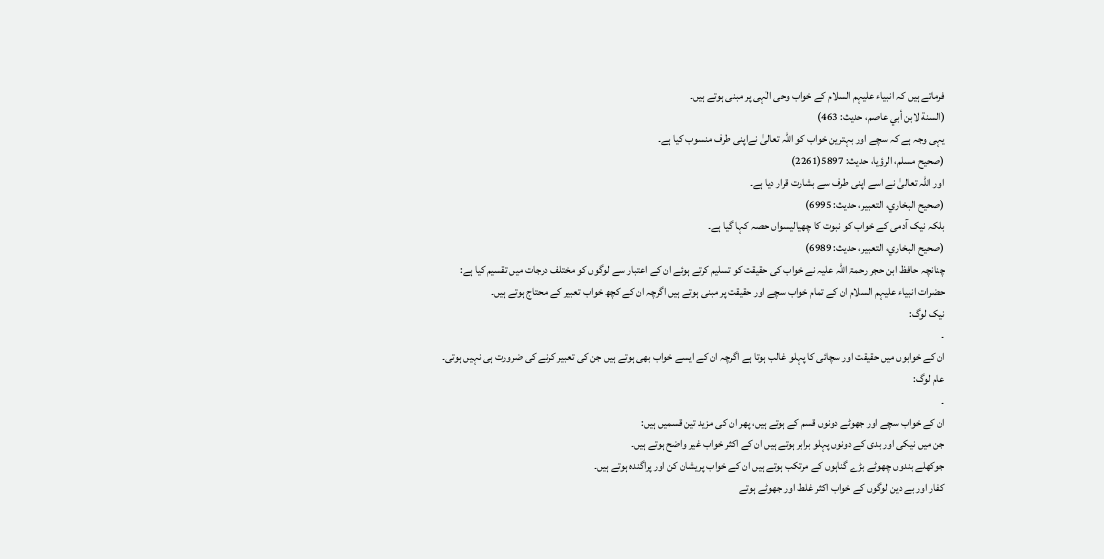فرماتے ہیں کہ انبیاء علیہم السلام کے خواب وحی الٰہی پر مبنی ہوتے ہیں۔
(السنة لابن أبي عاصم، حدیث: 463)
یہی وجہ ہے کہ سچے اور بہترین خواب کو اللہ تعالیٰ نےاپنی طرف منسوب کیا ہے۔
(صحیح مسلم، الرؤیا، حدیث: 5897(2261)
اور اللہ تعالیٰ نے اسے اپنی طرف سے بشارت قرار دیا ہے۔
(صحیح البخاري، التعبیر، حدیث: 6995)
بلکہ نیک آدمی کے خواب کو نبوت کا چھیالیسواں حصہ کہا گیا ہے۔
(صحیح البخاري، التعبیر، حدیث: 6989)
چنانچہ حافظ ابن حجر رحمۃ اللہ علیہ نے خواب کی حقیقت کو تسلیم کرتے ہوئے ان کے اعتبار سے لوگوں کو مختلف درجات میں تقسیم کیا ہے:
حضرات انبیاء علیہم السلام ان کے تمام خواب سچے اور حقیقت پر مبنی ہوتے ہیں اگرچہ ان کے کچھ خواب تعبیر کے محتاج ہوتے ہیں۔
نیک لوگ:
۔
ان کے خوابوں میں حقیقت اور سچائی کا پہلو غالب ہوتا ہے اگرچہ ان کے ایسے خواب بھی ہوتے ہیں جن کی تعبیر کرنے کی ضرورت ہی نہیں ہوتی۔
عام لوگ:
۔
ان کے خواب سچے اور جھوٹے دونوں قسم کے ہوتے ہیں، پھر ان کی مزید تین قسمیں ہیں:
جن میں نیکی اور بدی کے دونوں پہلو برابر ہوتے ہیں ان کے اکثر خواب غیر واضح ہوتے ہیں۔
جوکھلے بندوں چھوٹے بڑے گناہوں کے مرتکب ہوتے ہیں ان کے خواب پریشان کن اور پراگندہ ہوتے ہیں۔
کفار اور بے دین لوگوں کے خواب اکثر غلط اور جھوٹے ہوتے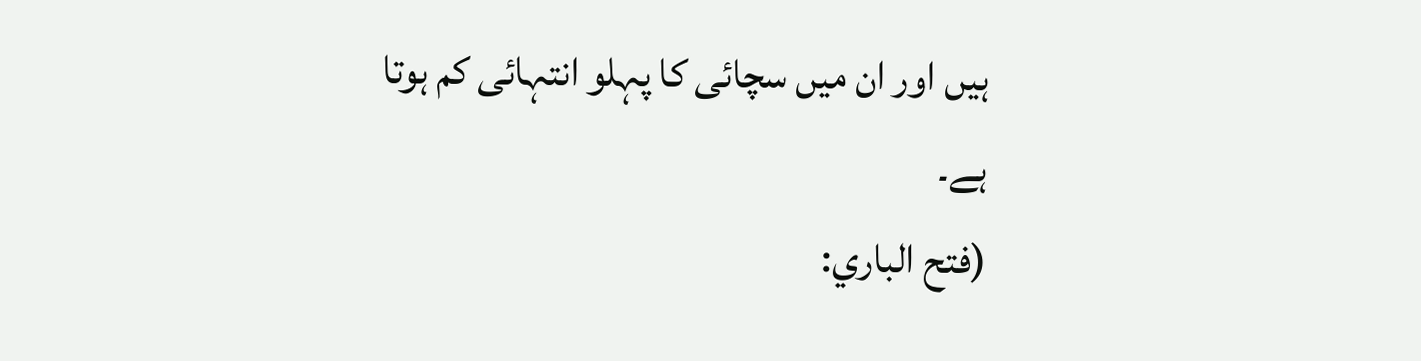ہیں اور ان میں سچائی کا پہلو انتہائی کم ہوتا ہے۔
(فتح الباري: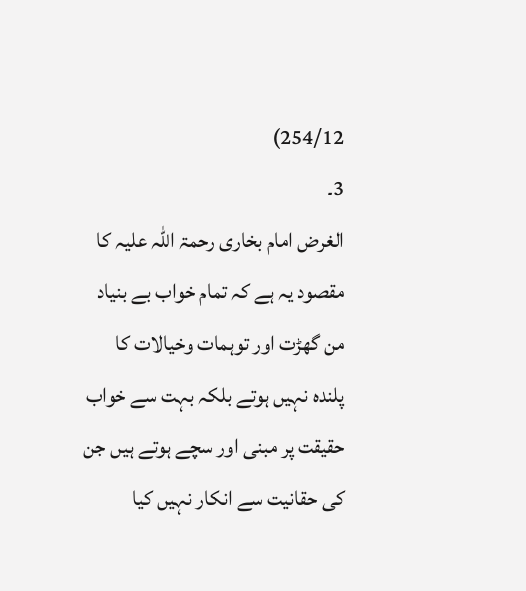254/12)
3۔
الغرض امام بخاری رحمۃ اللہ علیہ کا مقصود یہ ہے کہ تمام خواب بے بنیاد من گھڑت اور توہمات وخیالات کا پلندہ نہیں ہوتے بلکہ بہت سے خواب حقیقت پر مبنی اور سچے ہوتے ہیں جن کی حقانیت سے انکار نہیں کیا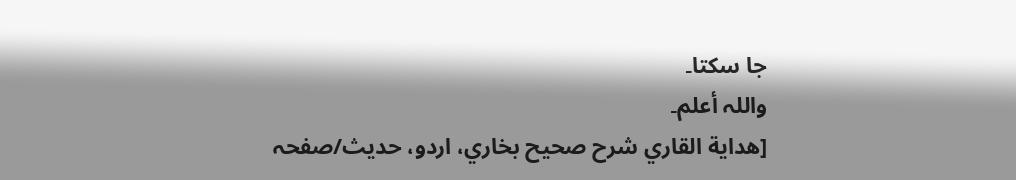جا سکتا۔
واللہ أعلم۔
[هداية القاري شرح صحيح بخاري، اردو، حدیث/صفحہ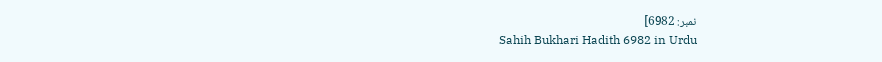نمبر: 6982]
Sahih Bukhari Hadith 6982 in Urdu